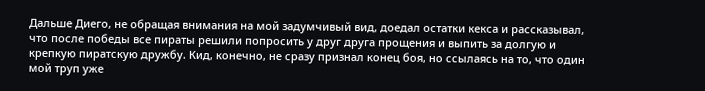Дальше Диего, не обращая внимания на мой задумчивый вид, доедал остатки кекса и рассказывал, что после победы все пираты решили попросить у друг друга прощения и выпить за долгую и крепкую пиратскую дружбу. Кид, конечно, не сразу признал конец боя, но ссылаясь на то, что один мой труп уже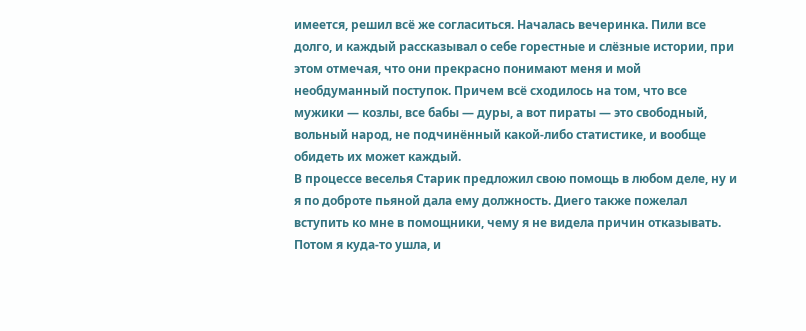имеется, решил всё же согласиться. Началась вечеринка. Пили все долго, и каждый рассказывал о себе горестные и слёзные истории, при этом отмечая, что они прекрасно понимают меня и мой необдуманный поступок. Причем всё сходилось на том, что все мужики — козлы, все бабы — дуры, а вот пираты — это свободный, вольный народ, не подчинённый какой-либо статистике, и вообще обидеть их может каждый.
В процессе веселья Старик предложил свою помощь в любом деле, ну и я по доброте пьяной дала ему должность. Диего также пожелал вступить ко мне в помощники, чему я не видела причин отказывать. Потом я куда-то ушла, и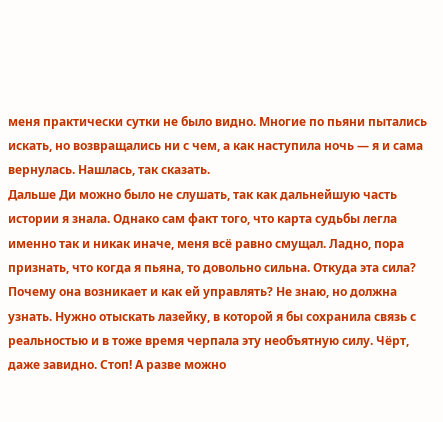меня практически сутки не было видно. Многие по пьяни пытались искать, но возвращались ни с чем, а как наступила ночь — я и сама вернулась. Нашлась, так сказать.
Дальше Ди можно было не слушать, так как дальнейшую часть истории я знала. Однако сам факт того, что карта судьбы легла именно так и никак иначе, меня всё равно смущал. Ладно, пора признать, что когда я пьяна, то довольно сильна. Откуда эта сила? Почему она возникает и как ей управлять? Не знаю, но должна узнать. Нужно отыскать лазейку, в которой я бы сохранила связь с реальностью и в тоже время черпала эту необъятную силу. Чёрт, даже завидно. Стоп! А разве можно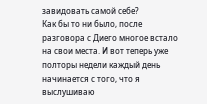завидовать самой себе?
Как бы то ни было, после разговора с Диего многое встало на свои места. И вот теперь уже полторы недели каждый день начинается с того, что я выслушиваю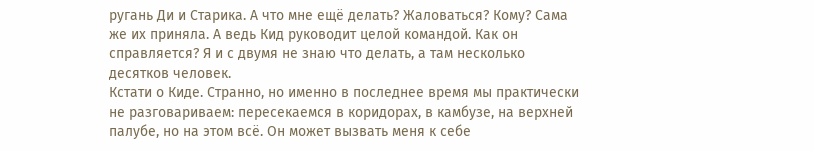ругань Ди и Старика. А что мне ещё делать? Жаловаться? Кому? Сама же их приняла. А ведь Кид руководит целой командой. Как он справляется? Я и с двумя не знаю что делать, а там несколько десятков человек.
Кстати о Киде. Странно, но именно в последнее время мы практически не разговариваем: пересекаемся в коридорах, в камбузе, на верхней палубе, но на этом всё. Он может вызвать меня к себе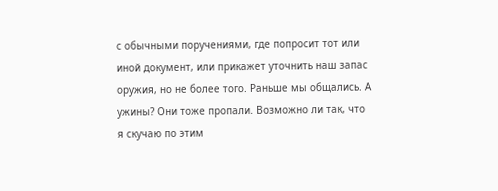с обычными поручениями, где попросит тот или иной документ, или прикажет уточнить наш запас оружия, но не более того. Раньше мы общались. А ужины? Они тоже пропали. Возможно ли так, что я скучаю по этим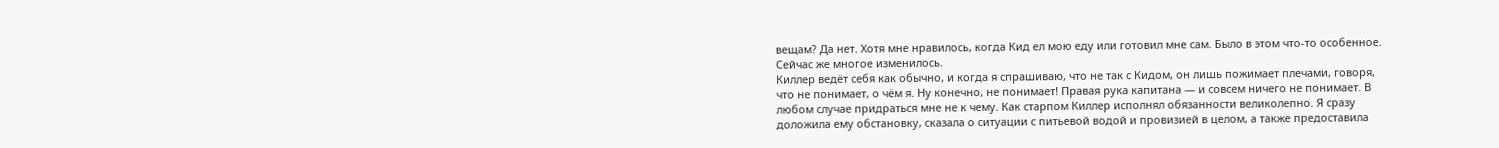вещам? Да нет. Хотя мне нравилось, когда Кид ел мою еду или готовил мне сам. Было в этом что-то особенное. Сейчас же многое изменилось.
Киллер ведёт себя как обычно, и когда я спрашиваю, что не так с Кидом, он лишь пожимает плечами, говоря, что не понимает, о чём я. Ну конечно, не понимает! Правая рука капитана — и совсем ничего не понимает. В любом случае придраться мне не к чему. Как старпом Киллер исполнял обязанности великолепно. Я сразу доложила ему обстановку, сказала о ситуации с питьевой водой и провизией в целом, а также предоставила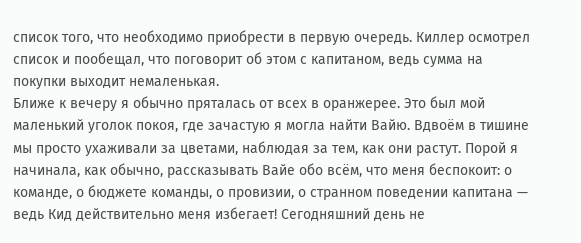список того, что необходимо приобрести в первую очередь. Киллер осмотрел список и пообещал, что поговорит об этом с капитаном, ведь сумма на покупки выходит немаленькая.
Ближе к вечеру я обычно пряталась от всех в оранжерее. Это был мой маленький уголок покоя, где зачастую я могла найти Вайю. Вдвоём в тишине мы просто ухаживали за цветами, наблюдая за тем, как они растут. Порой я начинала, как обычно, рассказывать Вайе обо всём, что меня беспокоит: о команде, о бюджете команды, о провизии, о странном поведении капитана — ведь Кид действительно меня избегает! Сегодняшний день не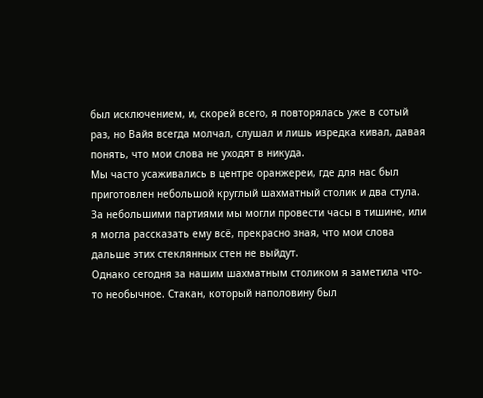был исключением, и, скорей всего, я повторялась уже в сотый раз, но Вайя всегда молчал, слушал и лишь изредка кивал, давая понять, что мои слова не уходят в никуда.
Мы часто усаживались в центре оранжереи, где для нас был приготовлен небольшой круглый шахматный столик и два стула. За небольшими партиями мы могли провести часы в тишине, или я могла рассказать ему всё, прекрасно зная, что мои слова дальше этих стеклянных стен не выйдут.
Однако сегодня за нашим шахматным столиком я заметила что-то необычное. Стакан, который наполовину был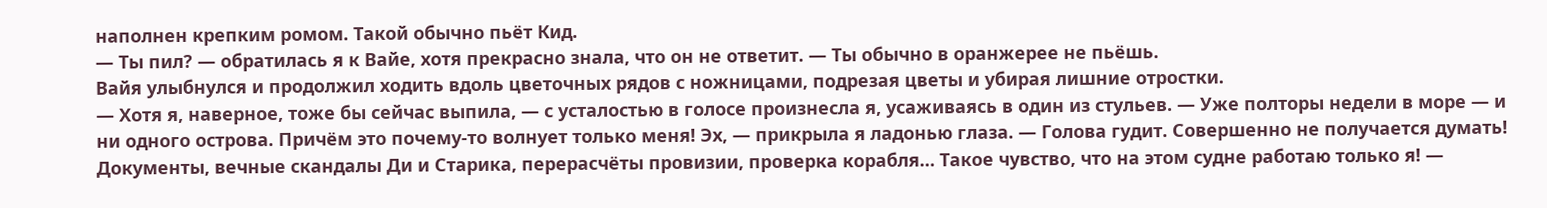наполнен крепким ромом. Такой обычно пьёт Кид.
— Ты пил? — обратилась я к Вайе, хотя прекрасно знала, что он не ответит. — Ты обычно в оранжерее не пьёшь.
Вайя улыбнулся и продолжил ходить вдоль цветочных рядов с ножницами, подрезая цветы и убирая лишние отростки.
— Хотя я, наверное, тоже бы сейчас выпила, — с усталостью в голосе произнесла я, усаживаясь в один из стульев. — Уже полторы недели в море — и ни одного острова. Причём это почему-то волнует только меня! Эх, — прикрыла я ладонью глаза. — Голова гудит. Совершенно не получается думать! Документы, вечные скандалы Ди и Старика, перерасчёты провизии, проверка корабля… Такое чувство, что на этом судне работаю только я! —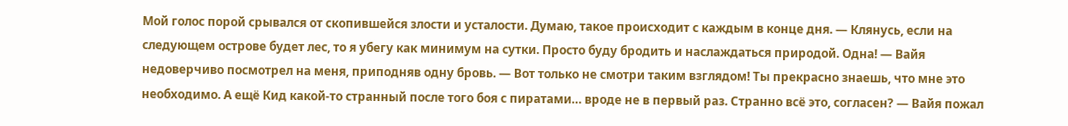Мой голос порой срывался от скопившейся злости и усталости. Думаю, такое происходит с каждым в конце дня. — Клянусь, если на следующем острове будет лес, то я убегу как минимум на сутки. Просто буду бродить и наслаждаться природой. Одна! — Вайя недоверчиво посмотрел на меня, приподняв одну бровь. — Вот только не смотри таким взглядом! Ты прекрасно знаешь, что мне это необходимо. А ещё Кид какой-то странный после того боя с пиратами… вроде не в первый раз. Странно всё это, согласен? — Вайя пожал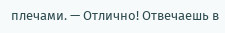плечами. — Отлично! Отвечаешь в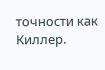точности как Киллер.